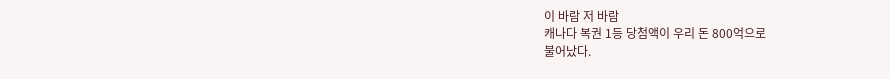이 바람 저 바람
캐나다 복권 1등 당첨액이 우리 돈 800억으로
불어났다.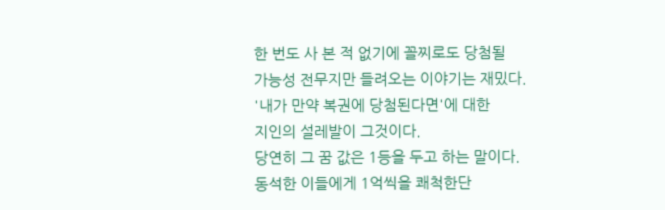한 번도 사 본 적 없기에 꼴찌로도 당첨될
가능성 전무지만 들려오는 이야기는 재밌다.
'내가 만약 복권에 당첨된다면'에 대한
지인의 설레발이 그것이다.
당연히 그 꿈 값은 1등을 두고 하는 말이다.
동석한 이들에게 1억씩을 쾌척한단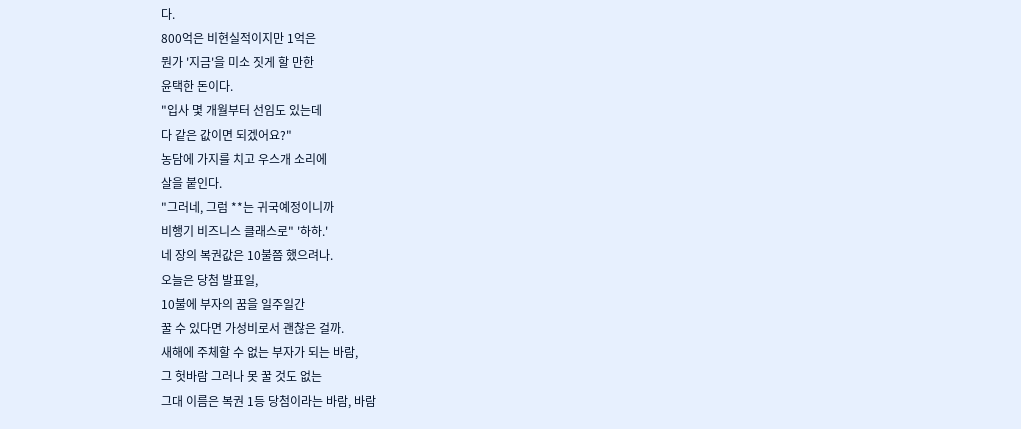다.
800억은 비현실적이지만 1억은
뭔가 '지금'을 미소 짓게 할 만한
윤택한 돈이다.
"입사 몇 개월부터 선임도 있는데
다 같은 값이면 되겠어요?"
농담에 가지를 치고 우스개 소리에
살을 붙인다.
"그러네, 그럼 **는 귀국예정이니까
비행기 비즈니스 클래스로" '하하.'
네 장의 복권값은 10불쯤 했으려나.
오늘은 당첨 발표일,
10불에 부자의 꿈을 일주일간
꿀 수 있다면 가성비로서 괜찮은 걸까.
새해에 주체할 수 없는 부자가 되는 바람,
그 헛바람 그러나 못 꿀 것도 없는
그대 이름은 복권 1등 당첨이라는 바람, 바람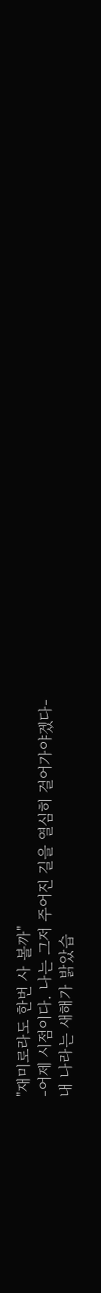"재미로라도 한번 사 볼까"
-어제 시점이다. 나는 그저 주어진 길을 열심히 걸어가야겠다-
내 나라는 새해가 밝았습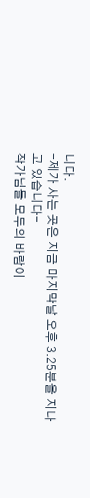니다.
-제가 사는 곳은 지금 마지막날 오후 3.25분을 지나고 있습니다-
작가님들 모두의 바람이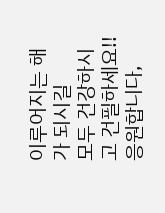이루어지는 해가 되시길
모두 건강하시고 건필하세요!!
응원합니다,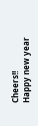Cheers!!
Happy new year